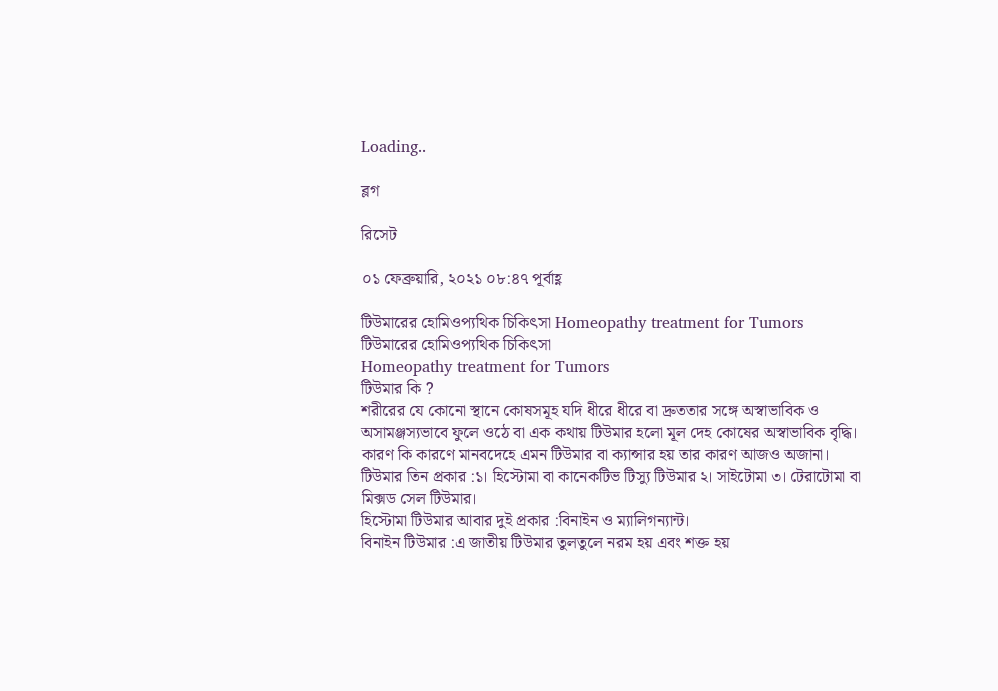Loading..

ব্লগ

রিসেট

০১ ফেব্রুয়ারি, ২০২১ ০৮:৪৭ পূর্বাহ্ণ

টিউমারের হোমিওপ্যথিক চিকিৎসা Homeopathy treatment for Tumors
টিউমারের হোমিওপ্যথিক চিকিৎসা
Homeopathy treatment for Tumors
টিউমার কি ?
শরীরের যে কোনো স্থানে কোষসমূহ যদি ধীরে ধীরে বা দ্রুততার সঙ্গে অস্বাভাবিক ও অসামঞ্জস্যভাবে ফুলে ওঠে বা এক কথায় টিউমার হলো মূল দেহ কোষের অস্বাভাবিক বৃদ্ধি।
কারণ কি কারণে মানবদেহে এমন টিউমার বা ক্যান্সার হয় তার কারণ আজও অজানা।
টিউমার তিন প্রকার :১। হিস্টোমা বা কানেকটিভ টিস্যু টিউমার ২। সাইটোমা ৩। টেরাটোমা বা মিক্সড সেল টিউমার।
হিস্টোমা টিউমার আবার দুই প্রকার :বিনাইন ও ম্যালিগন্যান্ট।
বিনাইন টিউমার :এ জাতীয় টিউমার তুলতুলে নরম হয় এবং শক্ত হয়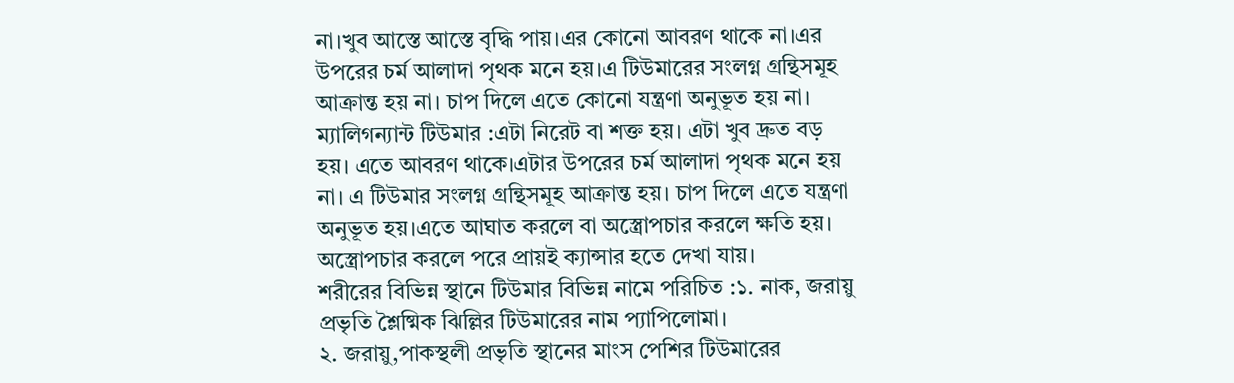না।খুব আস্তে আস্তে বৃদ্ধি পায়।এর কোনো আবরণ থাকে না।এর উপরের চর্ম আলাদা পৃথক মনে হয়।এ টিউমারের সংলগ্ন গ্রন্থিসমূহ আক্রান্ত হয় না। চাপ দিলে এতে কোনো যন্ত্রণা অনুভূত হয় না।
ম্যালিগন্যান্ট টিউমার :এটা নিরেট বা শক্ত হয়। এটা খুব দ্রুত বড় হয়। এতে আবরণ থাকে।এটার উপরের চর্ম আলাদা পৃথক মনে হয় না। এ টিউমার সংলগ্ন গ্রন্থিসমূহ আক্রান্ত হয়। চাপ দিলে এতে যন্ত্রণা অনুভূত হয়।এতে আঘাত করলে বা অস্ত্রোপচার করলে ক্ষতি হয়। অস্ত্রোপচার করলে পরে প্রায়ই ক্যান্সার হতে দেখা যায়।
শরীরের বিভিন্ন স্থানে টিউমার বিভিন্ন নামে পরিচিত :১. নাক, জরায়ু প্রভৃতি শ্লৈষ্মিক ঝিল্লির টিউমারের নাম প্যাপিলোমা।
২. জরায়ু,পাকস্থলী প্রভৃতি স্থানের মাংস পেশির টিউমারের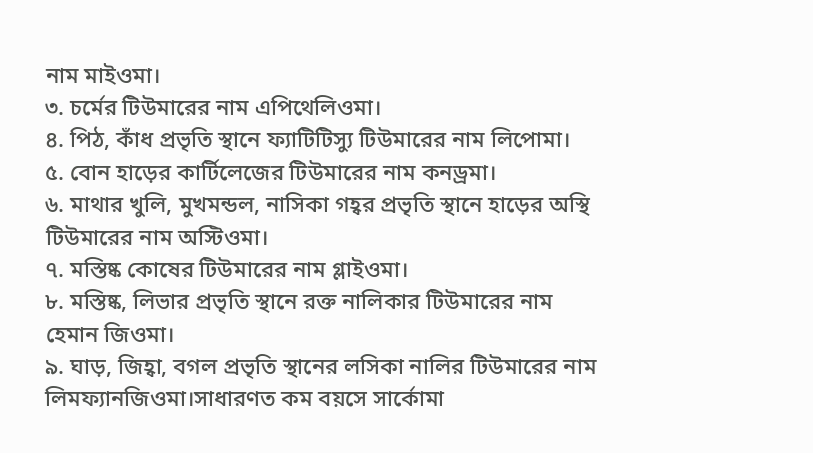নাম মাইওমা।
৩. চর্মের টিউমারের নাম এপিথেলিওমা।
৪. পিঠ, কাঁধ প্রভৃতি স্থানে ফ্যাটিটিস্যু টিউমারের নাম লিপোমা।
৫. বোন হাড়ের কার্টিলেজের টিউমারের নাম কনড্রমা।
৬. মাথার খুলি, মুখমন্ডল, নাসিকা গহ্বর প্রভৃতি স্থানে হাড়ের অস্থি টিউমারের নাম অস্টিওমা।
৭. মস্তিষ্ক কোষের টিউমারের নাম গ্লাইওমা।
৮. মস্তিষ্ক, লিভার প্রভৃতি স্থানে রক্ত নালিকার টিউমারের নাম হেমান জিওমা।
৯. ঘাড়, জিহ্বা, বগল প্রভৃতি স্থানের লসিকা নালির টিউমারের নাম লিমফ্যানজিওমা।সাধারণত কম বয়সে সার্কোমা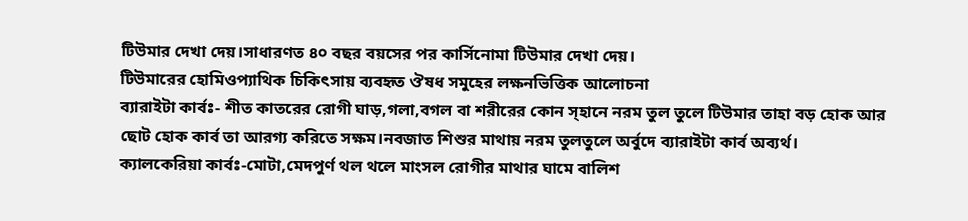টিউমার দেখা দেয়।সাধারণত ৪০ বছর বয়সের পর কার্সিনোমা টিউমার দেখা দেয়।
টিউমারের হোমিওপ্যাথিক চিকিৎসায় ব্যবহৃত ঔষধ সমুহের লক্ষনভিত্তিক আলোচনা
ব্যারাইটা কার্বঃ- শীত কাতরের রোগী ঘাড়,গলা,বগল বা শরীরের কোন স্হানে নরম তুল তুলে টিউমার তাহা বড় হোক আর ছোট হোক কার্ব তা আরগ্য করিতে সক্ষম।নবজাত শিশুর মাথায় নরম তুলতুলে অর্বুদে ব্যারাইটা কার্ব অব্যর্থ।
ক্যালকেরিয়া কার্বঃ-মোটা,মেদপুর্ণ থল থলে মাংসল রোগীর মাথার ঘামে বালিশ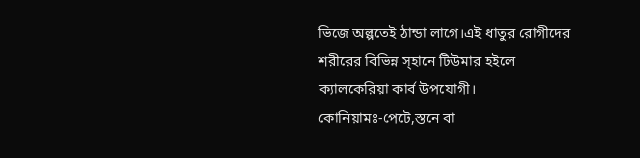ভিজে অল্পতেই ঠান্ডা লাগে।এই ধাতুর রোগীদের শরীরের বিভিন্ন স্হানে টিউমার হইলে ক্যালকেরিয়া কার্ব উপযোগী।
কোনিয়ামঃ-পেটে,স্তনে বা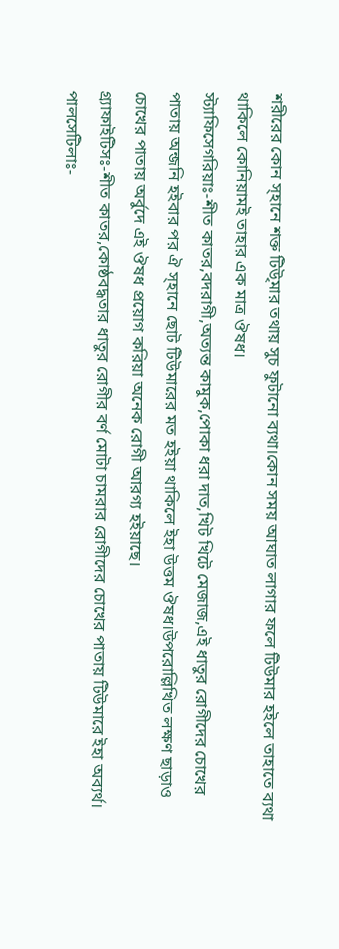শরীরের কোন স্হানে শক্ত টিউৃমার তথায় সুচ ফুটানো ব্যথা।কোন সময় আঘাত লাগার ফলে টিউমার হইলে তাহাতে ব্যথা থাকিলে কোনিয়ামই তাহার এক মাত্র ঔষধ।
স্ট্যাফিসেগরিয়াঃ-শীত কাতর,বদরাগী,অত্যন্ত কামুক,পোকা ধরা দাত,খিট খিটে মেজাজ,এই ধাতুর রোগীদের চোখের পাতায় অন্জনি হইবার পর ঐ স্হানে ছোট টিউমারের মত হইয়া থাকিলে ইহা উত্তম ঔষধ।উপরোল্লিখিত লক্ষণ ছাড়াও চোখের পাতায় অর্বুদে এই ঔষধ প্রয়োগ করিয়া অনেক রোগী আরগ্য হইয়াছে।
গ্র্যাফাইটিসঃ-শীত কাতর,কোষ্ঠবদ্ধতার ধাতুর রোগীর বর্ণ মোটা চামরার রোগীদের চোখের পাতায় টিউমারে ইহা অব্যর্থ।
পালসেটিলাঃ-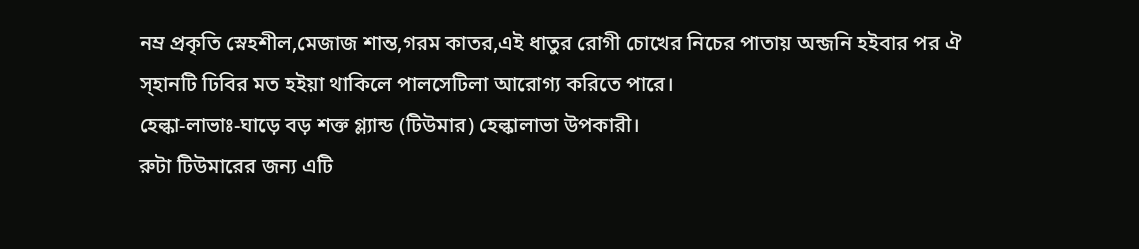নম্র প্রকৃতি স্নেহশীল,মেজাজ শান্ত,গরম কাতর,এই ধাতুর রোগী চোখের নিচের পাতায় অন্জনি হইবার পর ঐ স্হানটি ঢিবির মত হইয়া থাকিলে পালসেটিলা আরোগ্য করিতে পারে।
হেল্কা-লাভাঃ-ঘাড়ে বড় শক্ত গ্ল্যান্ড (টিউমার) হেল্কালাভা উপকারী।
রুটা টিউমারের জন্য এটি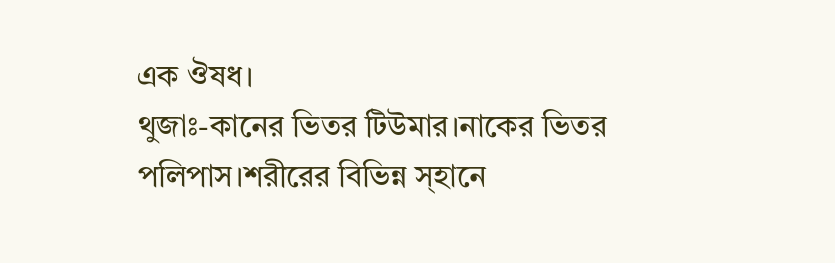এক ঔষধ।
থুজাঃ-কানের ভিতর টিউমার।নাকের ভিতর পলিপাস।শরীরের বিভিন্ন স্হানে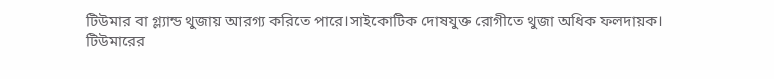টিউমার বা গ্ল্যান্ড থুজায় আরগ্য করিতে পারে।সাইকোটিক দোষযুক্ত রোগীতে থুজা অধিক ফলদায়ক।
টিউমারের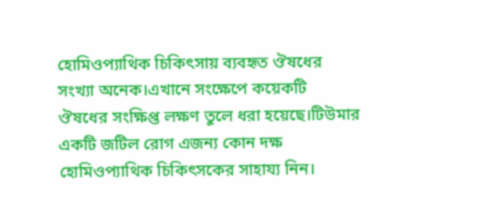হোমিওপ্যাথিক চিকিৎসায় ব্যবহৃত ঔষধের সংখ্যা অনেক।এখানে সংক্ষেপে কয়েকটি ঔষধের সংক্ষিপ্ত লক্ষণ তুলে ধরা হয়েছে।টিউমার একটি জটিল রোগ এজন্য কোন দক্ষ হোমিওপ্যাথিক চিকিৎসকের সাহায্য নিন।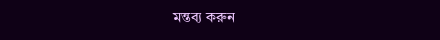মন্তব্য করুন